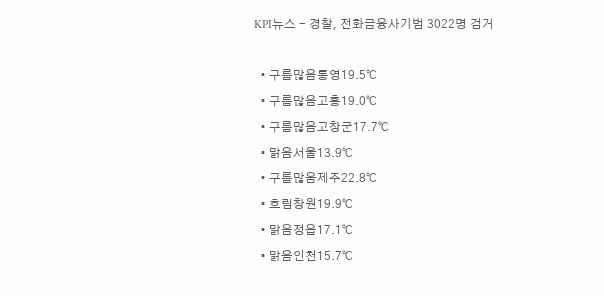KPI뉴스 - 경찰, 전화금융사기범 3022명 검거

  • 구름많음통영19.5℃
  • 구름많음고흥19.0℃
  • 구름많음고창군17.7℃
  • 맑음서울13.9℃
  • 구름많음제주22.8℃
  • 흐림창원19.9℃
  • 맑음정읍17.1℃
  • 맑음인천15.7℃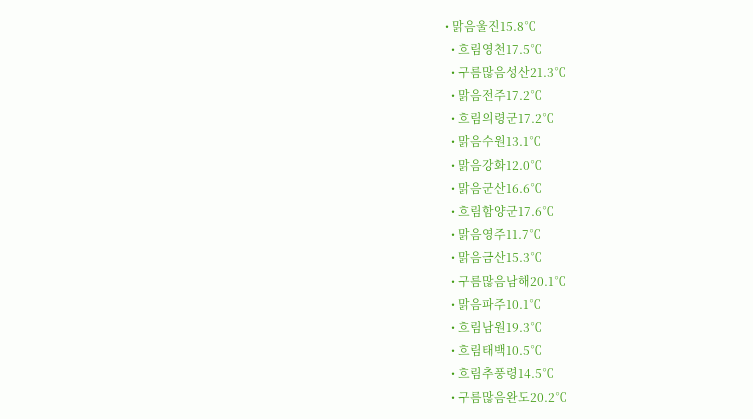• 맑음울진15.8℃
  • 흐림영천17.5℃
  • 구름많음성산21.3℃
  • 맑음전주17.2℃
  • 흐림의령군17.2℃
  • 맑음수원13.1℃
  • 맑음강화12.0℃
  • 맑음군산16.6℃
  • 흐림함양군17.6℃
  • 맑음영주11.7℃
  • 맑음금산15.3℃
  • 구름많음남해20.1℃
  • 맑음파주10.1℃
  • 흐림남원19.3℃
  • 흐림태백10.5℃
  • 흐림추풍령14.5℃
  • 구름많음완도20.2℃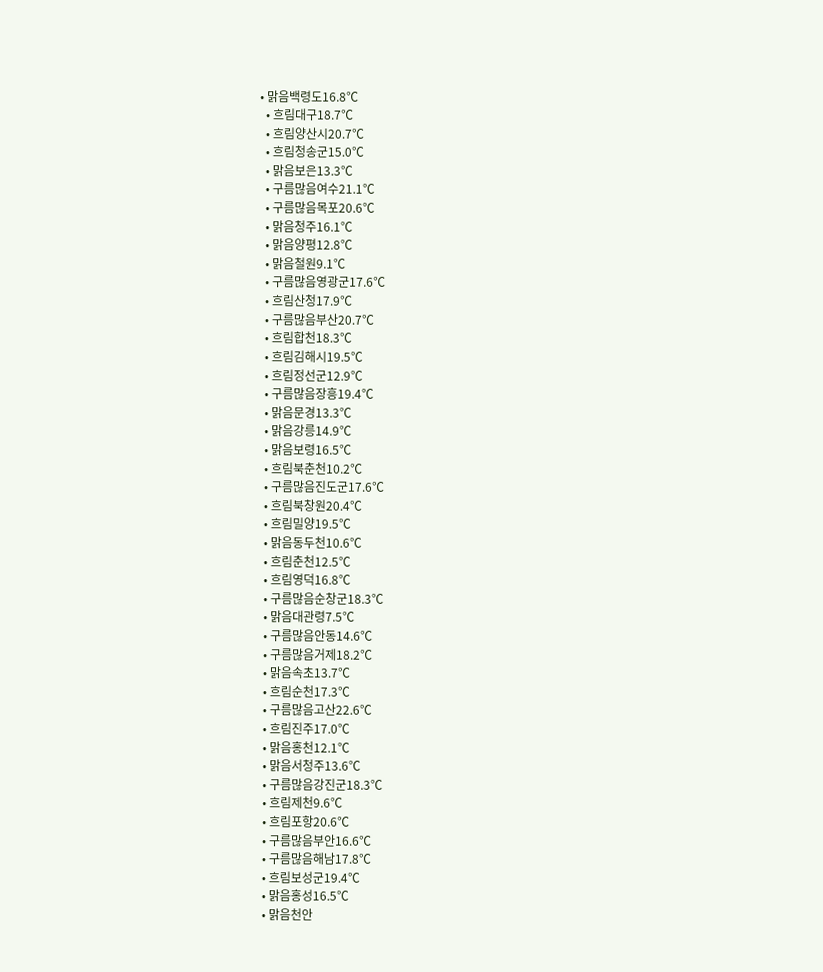• 맑음백령도16.8℃
  • 흐림대구18.7℃
  • 흐림양산시20.7℃
  • 흐림청송군15.0℃
  • 맑음보은13.3℃
  • 구름많음여수21.1℃
  • 구름많음목포20.6℃
  • 맑음청주16.1℃
  • 맑음양평12.8℃
  • 맑음철원9.1℃
  • 구름많음영광군17.6℃
  • 흐림산청17.9℃
  • 구름많음부산20.7℃
  • 흐림합천18.3℃
  • 흐림김해시19.5℃
  • 흐림정선군12.9℃
  • 구름많음장흥19.4℃
  • 맑음문경13.3℃
  • 맑음강릉14.9℃
  • 맑음보령16.5℃
  • 흐림북춘천10.2℃
  • 구름많음진도군17.6℃
  • 흐림북창원20.4℃
  • 흐림밀양19.5℃
  • 맑음동두천10.6℃
  • 흐림춘천12.5℃
  • 흐림영덕16.8℃
  • 구름많음순창군18.3℃
  • 맑음대관령7.5℃
  • 구름많음안동14.6℃
  • 구름많음거제18.2℃
  • 맑음속초13.7℃
  • 흐림순천17.3℃
  • 구름많음고산22.6℃
  • 흐림진주17.0℃
  • 맑음홍천12.1℃
  • 맑음서청주13.6℃
  • 구름많음강진군18.3℃
  • 흐림제천9.6℃
  • 흐림포항20.6℃
  • 구름많음부안16.6℃
  • 구름많음해남17.8℃
  • 흐림보성군19.4℃
  • 맑음홍성16.5℃
  • 맑음천안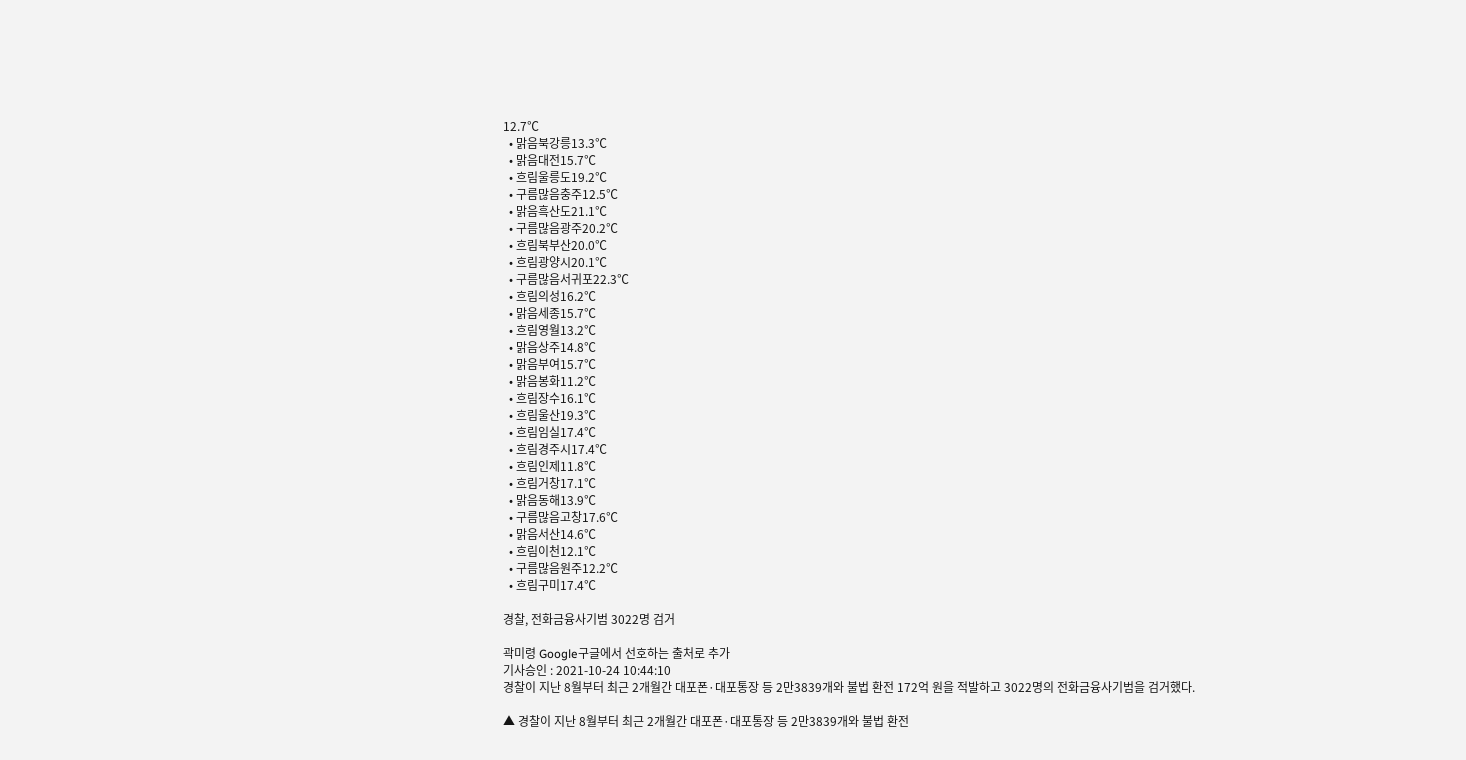12.7℃
  • 맑음북강릉13.3℃
  • 맑음대전15.7℃
  • 흐림울릉도19.2℃
  • 구름많음충주12.5℃
  • 맑음흑산도21.1℃
  • 구름많음광주20.2℃
  • 흐림북부산20.0℃
  • 흐림광양시20.1℃
  • 구름많음서귀포22.3℃
  • 흐림의성16.2℃
  • 맑음세종15.7℃
  • 흐림영월13.2℃
  • 맑음상주14.8℃
  • 맑음부여15.7℃
  • 맑음봉화11.2℃
  • 흐림장수16.1℃
  • 흐림울산19.3℃
  • 흐림임실17.4℃
  • 흐림경주시17.4℃
  • 흐림인제11.8℃
  • 흐림거창17.1℃
  • 맑음동해13.9℃
  • 구름많음고창17.6℃
  • 맑음서산14.6℃
  • 흐림이천12.1℃
  • 구름많음원주12.2℃
  • 흐림구미17.4℃

경찰, 전화금융사기범 3022명 검거

곽미령 Google구글에서 선호하는 출처로 추가
기사승인 : 2021-10-24 10:44:10
경찰이 지난 8월부터 최근 2개월간 대포폰·대포통장 등 2만3839개와 불법 환전 172억 원을 적발하고 3022명의 전화금융사기범을 검거했다.

▲ 경찰이 지난 8월부터 최근 2개월간 대포폰·대포통장 등 2만3839개와 불법 환전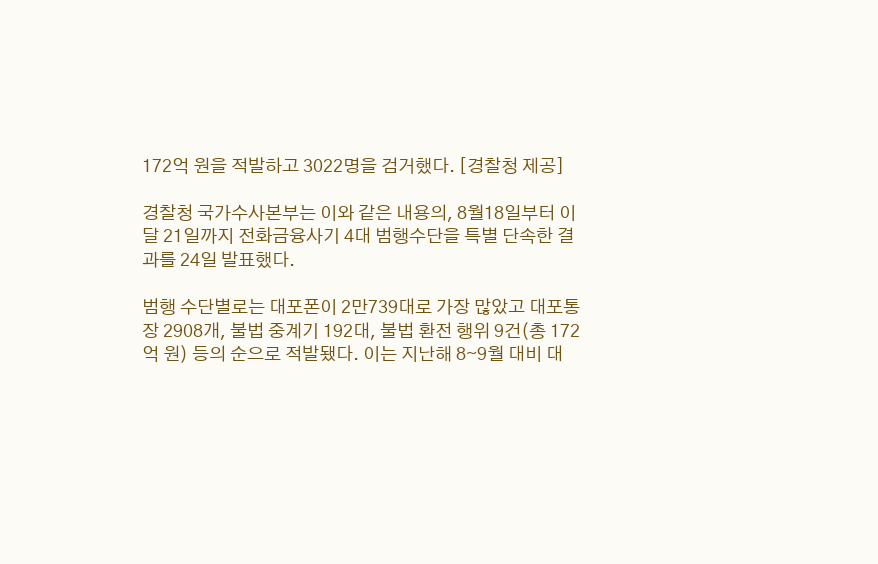172억 원을 적발하고 3022명을 검거했다. [경찰청 제공]

경찰청 국가수사본부는 이와 같은 내용의, 8월18일부터 이달 21일까지 전화금융사기 4대 범행수단을 특별 단속한 결과를 24일 발표했다.

범행 수단별로는 대포폰이 2만739대로 가장 많았고 대포통장 2908개, 불법 중계기 192대, 불법 환전 행위 9건(총 172억 원) 등의 순으로 적발됐다. 이는 지난해 8∼9월 대비 대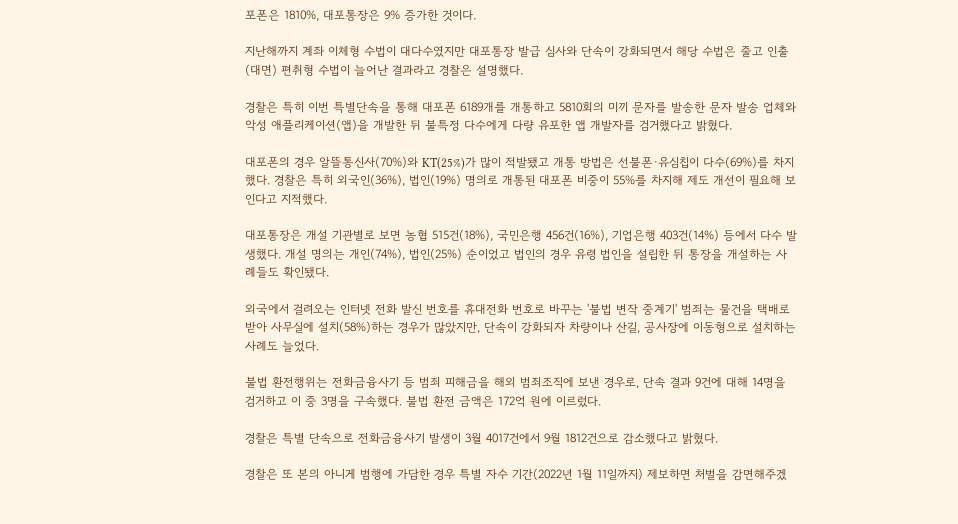포폰은 1810%, 대포통장은 9% 증가한 것이다.

지난해까지 계좌 이체형 수법이 대다수였지만 대포통장 발급 심사와 단속이 강화되면서 해당 수법은 줄고 인출(대면) 편취형 수법이 늘어난 결과라고 경찰은 설명했다.

경찰은 특히 이번 특별단속을 통해 대포폰 6189개를 개통하고 5810회의 미끼 문자를 발송한 문자 발송 업체와 악성 애플리케이션(앱)을 개발한 뒤 불특정 다수에게 다량 유포한 앱 개발자를 검거했다고 밝혔다.

대포폰의 경우 알뜰통신사(70%)와 KT(25%)가 많이 적발됐고 개통 방법은 선불폰·유심칩이 다수(69%)를 차지했다. 경찰은 특히 외국인(36%), 법인(19%) 명의로 개통된 대포폰 비중이 55%를 차지해 제도 개선이 필요해 보인다고 지적했다.

대포통장은 개설 기관별로 보면 농협 515건(18%), 국민은행 456건(16%), 기업은행 403건(14%) 등에서 다수 발생했다. 개설 명의는 개인(74%), 법인(25%) 순이었고 법인의 경우 유령 법인을 설립한 뒤 통장을 개설하는 사례들도 확인됐다.

외국에서 걸려오는 인터넷 전화 발신 번호를 휴대전화 번호로 바꾸는 '불법 변작 중계기' 범죄는 물건을 택배로 받아 사무실에 설치(58%)하는 경우가 많았지만, 단속이 강화되자 차량이나 산길, 공사장에 이동형으로 설치하는 사례도 늘었다.

불법 환전행위는 전화금융사기 등 범죄 피해금을 해외 범죄조직에 보낸 경우로, 단속 결과 9건에 대해 14명을 검거하고 이 중 3명을 구속했다. 불법 환전 금액은 172억 원에 이르렀다.

경찰은 특별 단속으로 전화금융사기 발생이 3월 4017건에서 9월 1812건으로 감소했다고 밝혔다.

경찰은 또 본의 아니게 범행에 가담한 경우 특별 자수 기간(2022년 1월 11일까지) 제보하면 처벌을 감면해주겠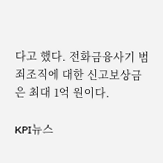다고 했다. 전화금융사기 범죄조직에 대한 신고보상금은 최대 1억 원이다.

KPI뉴스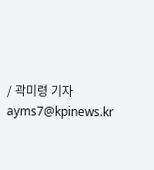/ 곽미령 기자 ayms7@kpinews.kr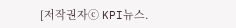[저작권자ⓒ KPI뉴스.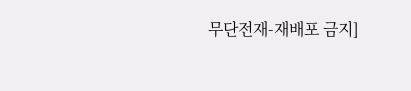무단전재-재배포 금지]